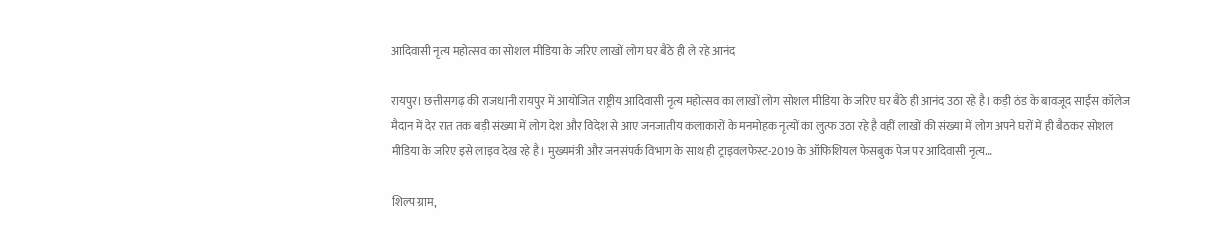आदिवासी नृत्य महोत्सव का सोशल मीडिया के जरिए लाखों लोग घर बैठे ही ले रहे आनंद

रायपुर। छत्तीसगढ़ की राजधानी रायपुर में आयोजित राष्ट्रीय आदिवासी नृत्य महोत्सव का लाखों लोग सोशल मीडिया के जरिए घर बैठे ही आनंद उठा रहे है। कड़ी ठंड के बावजूद साईंस कॉलेज मैदान में देर रात तक बड़ी संख्या में लोग देश और विदेश से आए जनजातीय कलाकारों के मनमोहक नृत्यों का लुत्फ उठा रहे है वहीं लाखों की संख्या में लोग अपने घरों में ही बैठकर सोशल मीडिया के जरिए इसे लाइव देख रहे है। मुख्यमंत्री और जनसंपर्क विभाग के साथ ही ट्राइवलफेस्ट-2019 के ऑफिशियल फेसबुक पेज पर आदिवासी नृत्य…

शिल्प ग्राम,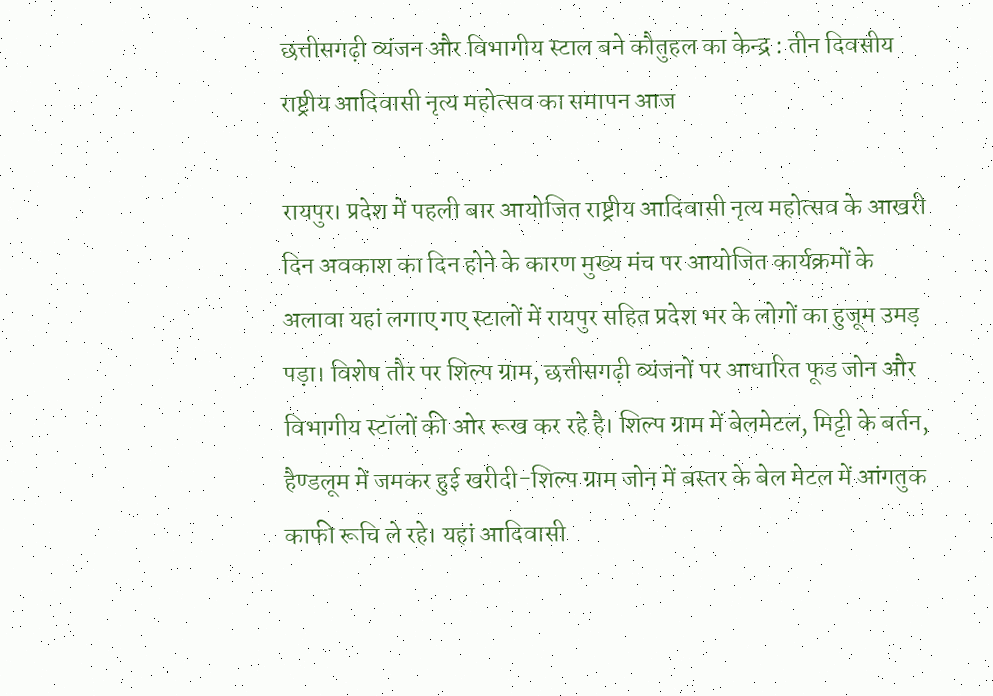छत्तीसगढ़ी व्यंजन और विभागीय स्टाल बने कौतुहल का केन्द्र : तीन दिवसीय राष्ट्रीय आदिवासी नृत्य महोत्सव का समापन आज

रायपुर। प्रदेश में पहली बार आयोजित राष्ट्रीय आदिवासी नृत्य महोत्सव के आखरी दिन अवकाश का दिन होने के कारण मुख्य मंच पर आयोजित कार्यक्रमों के अलावा यहां लगाए गए स्टालों में रायपुर सहित प्रदेश भर के लोगों का हुजूम उमड़ पड़ा। विशेष तौर पर शिल्प ग्राम, छत्तीसगढ़ी व्यंजनों पर आधारित फूड जोन और विभागीय स्टॉलों की ओर रूख कर रहे है। शिल्प ग्राम में बेलमेटल, मिट्टी के बर्तन, हैण्डलूम में जमकर हुई खरीदी-शिल्प ग्राम जोन में बस्तर के बेल मेटल में आंगतुक काफी रूचि ले रहे। यहां आदिवासी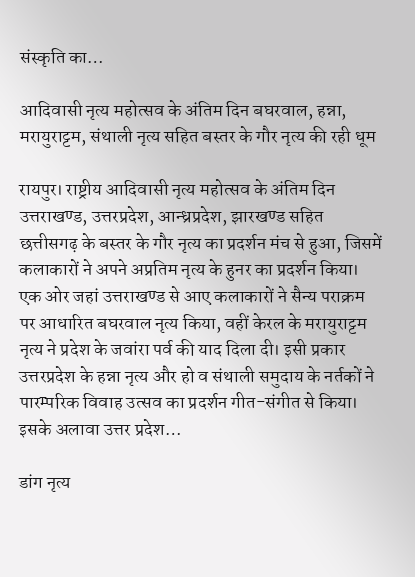संस्कृति का…

आदिवासी नृत्य महोत्सव के अंतिम दिन बघरवाल, हन्ना, मरायुराट्टम, संथाली नृत्य सहित बस्तर के गौर नृत्य की रही धूम

रायपुर। राष्ट्रीय आदिवासी नृत्य महोत्सव के अंतिम दिन उत्तराखण्ड, उत्तरप्रदेश, आन्ध्रप्रदेश, झारखण्ड सहित छत्तीसगढ़ के बस्तर के गौर नृत्य का प्रदर्शन मंच से हुआ, जिसमें कलाकारों ने अपने अप्रतिम नृत्य के हुनर का प्रदर्शन किया। एक ओर जहां उत्तराखण्ड से आए कलाकारों ने सैन्य पराक्रम पर आधारित बघरवाल नृत्य किया, वहीं केरल के मरायुराट्टम नृत्य ने प्रदेश के जवांरा पर्व की याद दिला दी। इसी प्रकार उत्तरप्रदेश के हन्ना नृत्य और हो व संथाली समुदाय के नर्तकों ने पारम्परिक विवाह उत्सव का प्रदर्शन गीत-संगीत से किया। इसके अलावा उत्तर प्रदेश…

डांग नृत्य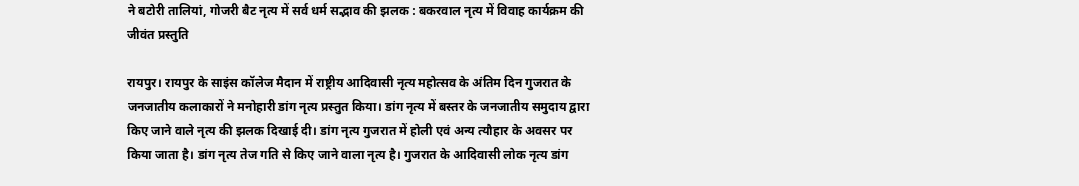ने बटोरी तालियां, गोजरी बैट नृत्य में सर्व धर्म सद्भाव की झलक : बकरवाल नृत्य में विवाह कार्यक्रम की जीवंत प्रस्तुति

रायपुर। रायपुर के साइंस कॉलेज मैदान में राष्ट्रीय आदिवासी नृत्य महोत्सव के अंतिम दिन गुजरात के जनजातीय कलाकारों ने मनोहारी डांग नृत्य प्रस्तुत किया। डांग नृत्य में बस्तर के जनजातीय समुदाय द्वारा किए जाने वाले नृत्य की झलक दिखाई दी। डांग नृत्य गुजरात में होली एवं अन्य त्यौहार के अवसर पर किया जाता है। डांग नृत्य तेज गति से किए जाने वाला नृत्य है। गुजरात के आदिवासी लोक नृत्य डांग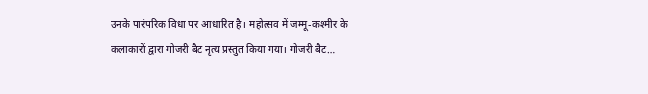उनके पारंपरिक विधा पर आधारित है। महोत्सव में जम्मू-कश्मीर के कलाकारों द्वारा गोजरी बैट नृत्य प्रस्तुत किया गया। गोजरी बैट…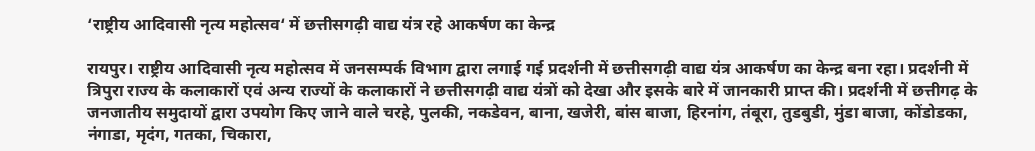‘राष्ट्रीय आदिवासी नृत्य महोत्सव‘ में छत्तीसगढ़ी वाद्य यंत्र रहे आकर्षण का केन्द्र

रायपुर। राष्ट्रीय आदिवासी नृत्य महोत्सव में जनसम्पर्क विभाग द्वारा लगाई गई प्रदर्शनी में छत्तीसगढ़ी वाद्य यंत्र आकर्षण का केन्द्र बना रहा। प्रदर्शनी में त्रिपुरा राज्य के कलाकारों एवं अन्य राज्यों के कलाकारों ने छत्तीसगढ़ी वाद्य यंत्रों को देखा और इसके बारे में जानकारी प्राप्त की। प्रदर्शनी में छत्तीगढ़ के जनजातीय समुदायों द्वारा उपयोग किए जाने वाले चरहे, पुलकी, नकडेवन, बाना, खजेरी, बांस बाजा, हिरनांग, तंबूरा, तुडबुडी, मुंडा बाजा, कोंडोडका, नंगाडा, मृदंग, गतका, चिकारा,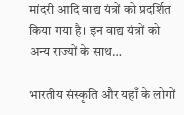मांदरी आदि वाद्य यंत्रों को प्रदर्शित किया गया है। इन वाद्य यंत्रों को अन्य राज्यों के साथ…

भारतीय संस्कृति और यहाँ के लोगों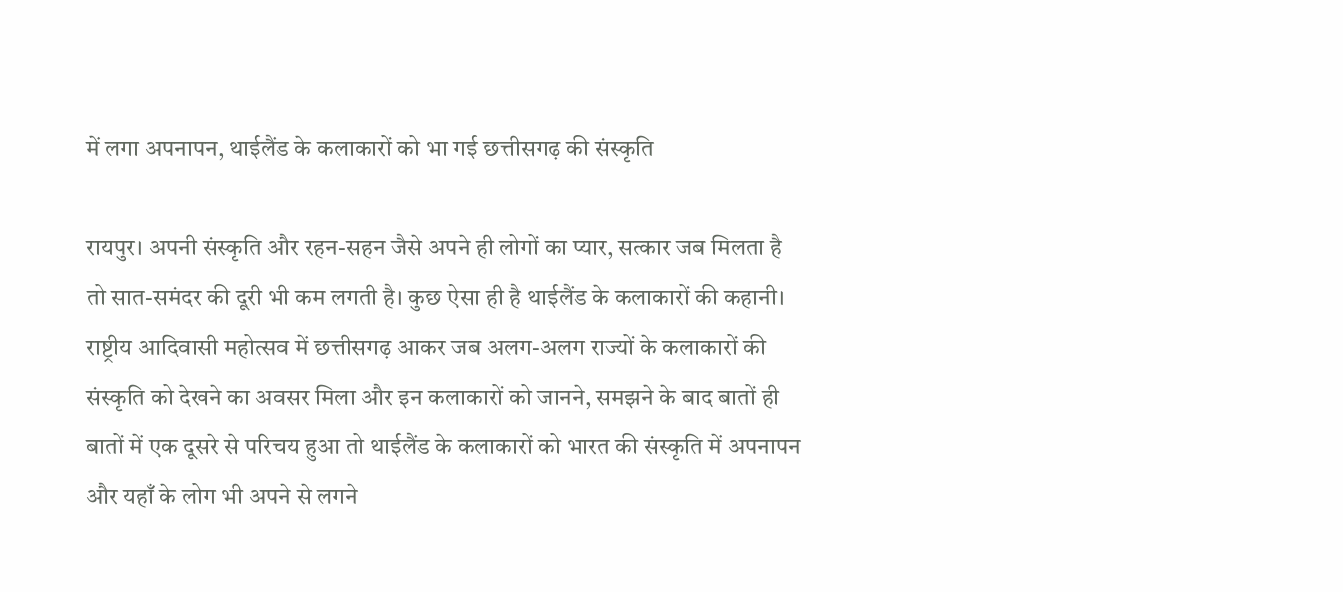में लगा अपनापन, थाईलैंड के कलाकारों को भा गई छत्तीसगढ़ की संस्कृति

रायपुर। अपनी संस्कृति और रहन-सहन जैसे अपने ही लोगों का प्यार, सत्कार जब मिलता है तो सात-समंदर की दूरी भी कम लगती है। कुछ ऐसा ही है थाईलैंड के कलाकारों की कहानी। राष्ट्रीय आदिवासी महोत्सव में छत्तीसगढ़ आकर जब अलग-अलग राज्यों के कलाकारों की संस्कृति को देखने का अवसर मिला और इन कलाकारों को जानने, समझने के बाद बातों ही बातों में एक दूसरे से परिचय हुआ तो थाईलैंड के कलाकारों को भारत की संस्कृति में अपनापन और यहाँ के लोग भी अपने से लगने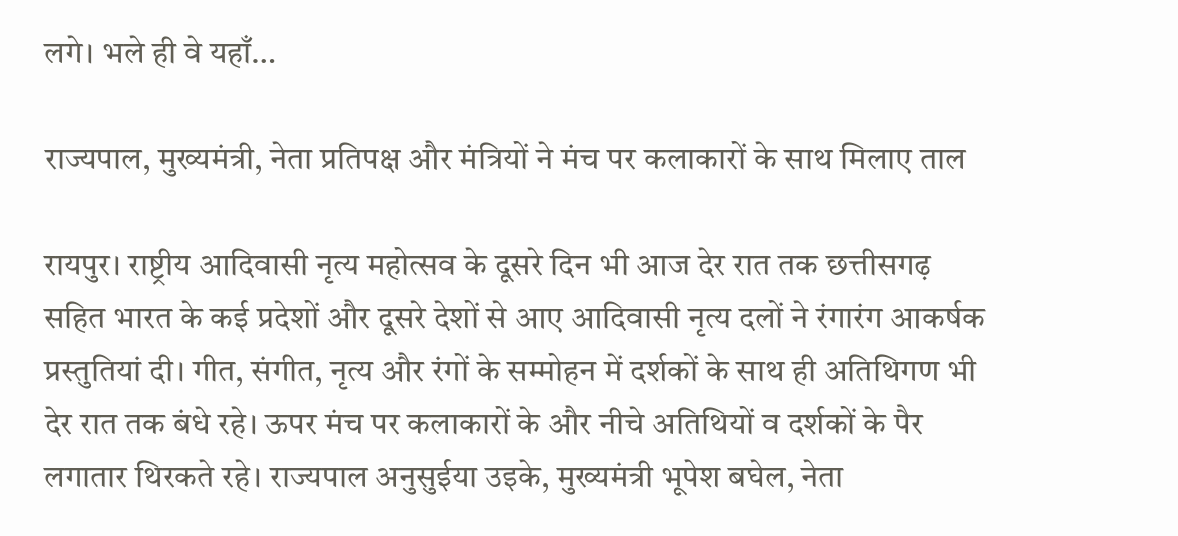लगे। भले ही वे यहाँ…

राज्यपाल, मुख्यमंत्री, नेता प्रतिपक्ष और मंत्रियों ने मंच पर कलाकारों के साथ मिलाए ताल

रायपुर। राष्ट्रीय आदिवासी नृत्य महोत्सव के दूसरे दिन भी आज देर रात तक छत्तीसगढ़ सहित भारत के कई प्रदेशों और दूसरे देशों से आए आदिवासी नृत्य दलों ने रंगारंग आकर्षक प्रस्तुतियां दी। गीत, संगीत, नृत्य और रंगों के सम्मोहन में दर्शकों के साथ ही अतिथिगण भी देर रात तक बंधे रहे। ऊपर मंच पर कलाकारों के और नीचे अतिथियों व दर्शकों के पैर लगातार थिरकते रहे। राज्यपाल अनुसुईया उइके, मुख्यमंत्री भूपेश बघेल, नेता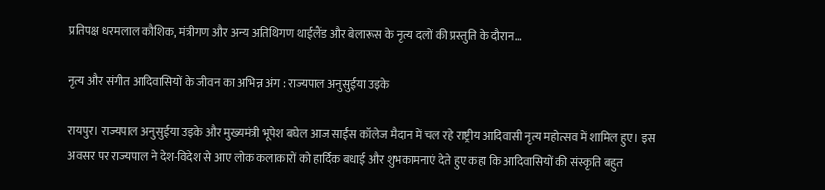प्रतिपक्ष धरमलाल कौशिक, मंत्रीगण और अन्य अतिथिगण थाईलैंड और बेलारूस के नृत्य दलों की प्रस्तुति के दौरान…

नृत्य और संगीत आदिवासियों के जीवन का अभिन्न अंग : राज्यपाल अनुसुईया उइके

रायपुर। राज्यपाल अनुसुईया उइके और मुख्यमंत्री भूपेश बघेल आज साईंस कॉलेज मैदान में चल रहे राष्ट्रीय आदिवासी नृत्य महोत्सव में शामिल हुए। इस अवसर पर राज्यपाल ने देश-विदेश से आए लोक कलाकारों को हार्दिक बधाई और शुभकामनाएं देते हुए कहा कि आदिवासियों की संस्कृति बहुत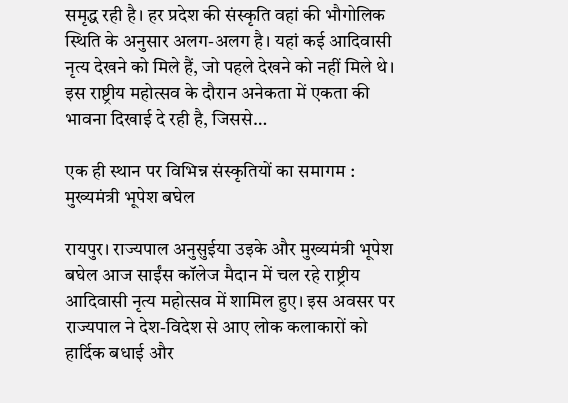समृद्ध रही है। हर प्रदेश की संस्कृति वहां की भौगोलिक स्थिति के अनुसार अलग-अलग है। यहां कई आदिवासी नृत्य देखने को मिले हैं, जो पहले देखने को नहीं मिले थे। इस राष्ट्रीय महोत्सव के दौरान अनेकता में एकता की भावना दिखाई दे रही है, जिससे…

एक ही स्थान पर विभिन्न संस्कृतियों का समागम : मुख्यमंत्री भूपेश बघेल

रायपुर। राज्यपाल अनुसुईया उइके और मुख्यमंत्री भूपेश बघेल आज साईंस कॉलेज मैदान में चल रहे राष्ट्रीय आदिवासी नृत्य महोत्सव में शामिल हुए। इस अवसर पर राज्यपाल ने देश-विदेश से आए लोक कलाकारों को हार्दिक बधाई और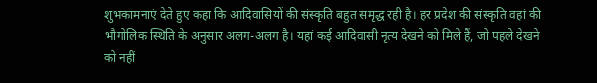शुभकामनाएं देते हुए कहा कि आदिवासियों की संस्कृति बहुत समृद्ध रही है। हर प्रदेश की संस्कृति वहां की भौगोलिक स्थिति के अनुसार अलग-अलग है। यहां कई आदिवासी नृत्य देखने को मिले हैं, जो पहले देखने को नहीं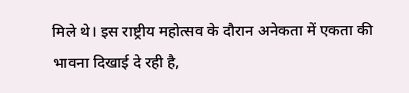मिले थे। इस राष्ट्रीय महोत्सव के दौरान अनेकता में एकता की भावना दिखाई दे रही है,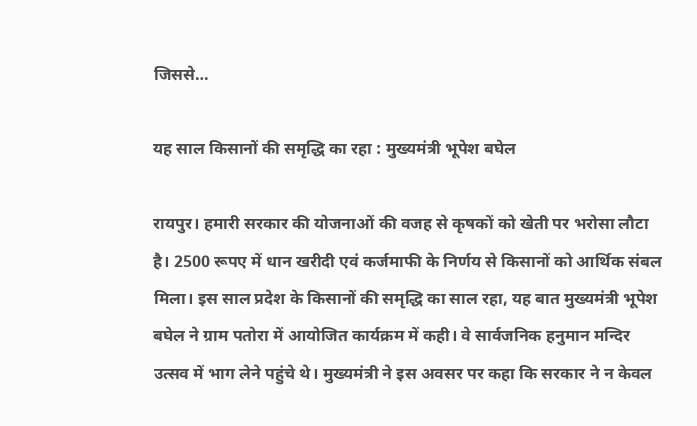जिससे…

यह साल किसानों की समृद्धि का रहा : मुख्यमंत्री भूपेश बघेल

रायपुर। हमारी सरकार की योजनाओं की वजह से कृषकों को खेती पर भरोसा लौटा है। 2500 रूपए में धान खरीदी एवं कर्जमाफी के निर्णय से किसानों को आर्थिक संबल मिला। इस साल प्रदेश के किसानों की समृद्धि का साल रहा, यह बात मुख्यमंत्री भूपेश बघेल ने ग्राम पतोरा में आयोजित कार्यक्रम में कही। वे सार्वजनिक हनुमान मन्दिर उत्सव में भाग लेने पहुंचे थे। मुख्यमंत्री ने इस अवसर पर कहा कि सरकार ने न केवल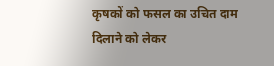कृषकों को फसल का उचित दाम दिलाने को लेकर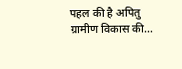पहल की है अपितु ग्रामीण विकास की…